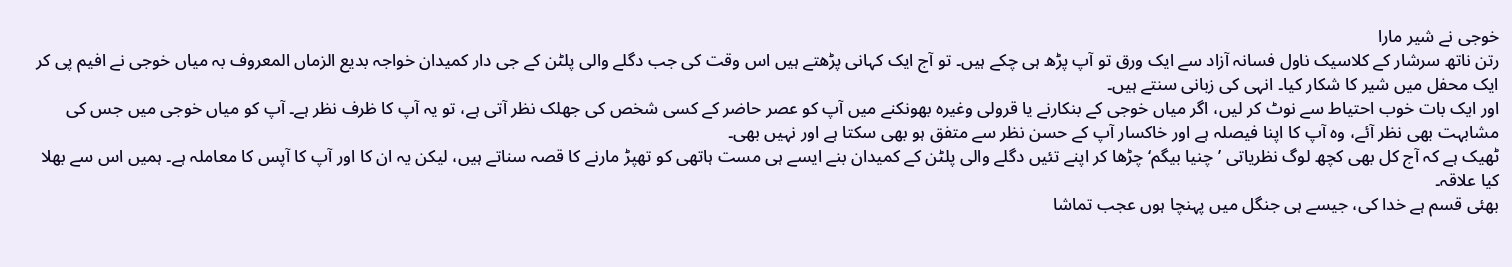خوجی نے شیر مارا
رتن ناتھ سرشار کے کلاسیک ناول فسانہ آزاد سے ایک ورق تو آپ پڑھ ہی چکے ہیں۔ تو آج ایک کہانی پڑھتے ہیں اس وقت کی جب دگلے والی پلٹن کے جی دار کمیدان خواجہ بدیع الزماں المعروف بہ میاں خوجی نے افیم پی کر ایک محفل میں شیر کا شکار کیا۔ انہی کی زبانی سنتے ہیں۔
اور ایک بات خوب احتیاط سے نوٹ کر لیں، اگر میاں خوجی کے بنکارنے یا قرولی وغیرہ بھونکنے میں آپ کو عصر حاضر کے کسی شخص کی جھلک نظر آتی ہے، تو یہ آپ کا ظرف نظر ہے۔ آپ کو میاں خوجی میں جس کی مشابہت بھی نظر آئے، وہ آپ کا اپنا فیصلہ ہے اور خاکسار آپ کے حسن نظر سے متفق ہو بھی سکتا ہے اور نہیں بھی۔
ٹھیک ہے کہ آج کل بھی کچھ لوگ نظریاتی ’چنیا بیگم‘ چڑھا کر اپنے تئیں دگلے والی پلٹن کے کمیدان بنے ایسے ہی مست ہاتھی کو تھپڑ مارنے کا قصہ سناتے ہیں، لیکن یہ ان کا اور آپ کا آپس کا معاملہ ہے۔ ہمیں اس سے بھلا کیا علاقہ۔
بھئی قسم ہے خدا کی، جیسے ہی جنگل میں پہنچا ہوں عجب تماشا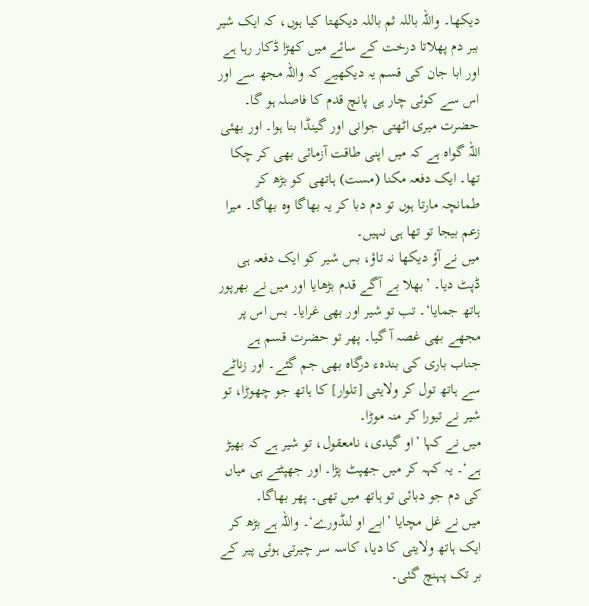دیکھا۔ واللہ باللہ ثم باللہ دیکھتا کیا ہوں، کہ ایک شیر ببر دم پھلاتا درخت کے سائے میں کھڑا ڈکار رہا ہے اور ابا جان کی قسم یہ دیکھیے کہ واللہ مجھ سے اور اس سے کوئی چار ہی پانچ قدم کا فاصلہ ہو گا۔ حضرت میری اٹھتی جوانی اور گینڈا بنا ہوا۔ اور بھئی اللہ گواہ ہے کہ میں اپنی طاقت آزمائی بھی کر چکا تھا۔ ایک دفعہ مکنا (مست) ہاتھی کو بڑھ کر طمانچہ مارتا ہوں تو دم دبا کر یہ بھاگا وہ بھاگا۔ میرا زعم بیجا تو تھا ہی نہیں۔
میں نے آؤ دیکھا نہ تاؤ، بس شیر کو ایک دفعہ ہی ڈپٹ دیا۔ ’بھلا بے آگے قدم بڑھایا اور میں نے بھرپور ہاتھ جمایا‘۔ تب تو شیر اور بھی غرایا۔ بس اس پر مجھے بھی غصہ آ گیا۔ پھر تو حضرت قسم ہے جناب باری کی بندہء درگاہ بھی جم گئے۔ اور زناٹے سے ہاتھ تول کر ولایتی [تلوار] کا ہاتھ جو چھوڑا، تو شیر نے تیورا کر منہ موڑا۔
میں نے کہا ’او گیدی، نامعقول، تو شیر ہے کہ بھیڑ ہے‘۔ یہ کہہ کر میں جھپٹ پڑا۔ اور جھپٹتے ہی میاں کی دم جو دبائی تو ہاتھ میں تھی۔ پھر بھاگا۔
میں نے غل مچایا ’ابے او لنڈورے‘۔ واللہ ہے بڑھ کر ایک ہاتھ ولایتی کا دیا، کاسہ سر چیرتی ہوئی پیر کے بر تک پہنچ گئی۔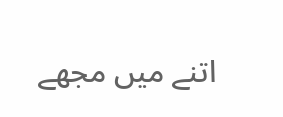اتنے میں مجھے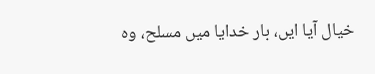خیال آیا ایں، بار خدایا میں مسلح، وہ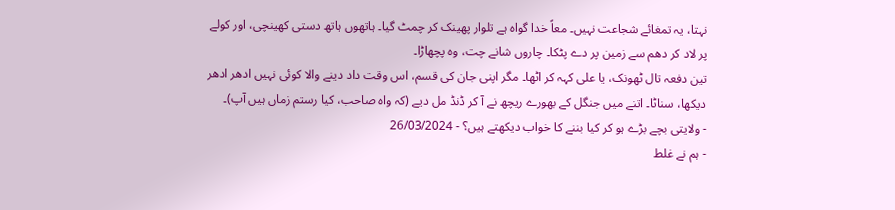نہتا، یہ تمغائے شجاعت نہیں۔ معاً خدا گواہ ہے تلوار پھینک کر چمٹ گیا۔ ہاتھوں ہاتھ دستی کھینچی، اور کولے پر لاد کر دھم سے زمین پر دے پٹکا۔ چاروں شانے چت، وہ پچھاڑا۔
تین دفعہ تال ٹھونک، یا علی کہہ کر اٹھا۔ مگر اپنی جان کی قسم، اس وقت داد دینے والا کوئی نہیں ادھر ادھر دیکھا، سناٹا۔ اتنے میں جنگل کے بھورے ریچھ نے آ کر ڈنڈ مل دیے (کہ واہ صاحب، کیا رستم زماں ہیں آپ)۔
- ولایتی بچے بڑے ہو کر کیا بننے کا خواب دیکھتے ہیں؟ - 26/03/2024
- ہم نے غلط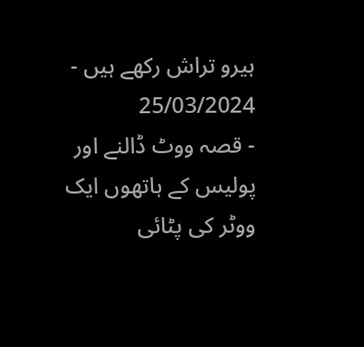ہیرو تراش رکھے ہیں - 25/03/2024
- قصہ ووٹ ڈالنے اور پولیس کے ہاتھوں ایک ووٹر کی پٹائی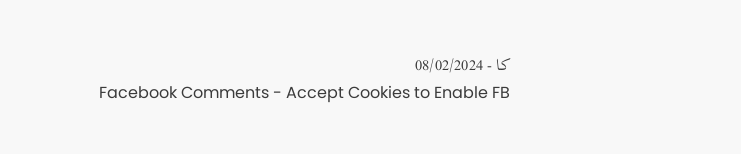کا - 08/02/2024
Facebook Comments - Accept Cookies to Enable FB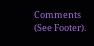Comments (See Footer).